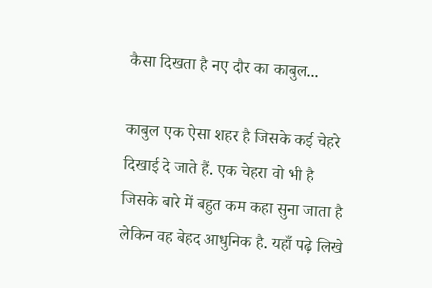कैसा दिखता है नए दौर का काबुल...

काबुल एक ऐसा शहर है जिसके कई चेहरे दिखाई दे जाते हैं. एक चेहरा वो भी है जिसके बारे में बहुत कम कहा सुना जाता है लेकिन वह बेहद आधुनिक है. यहाँ पढ़े लिखे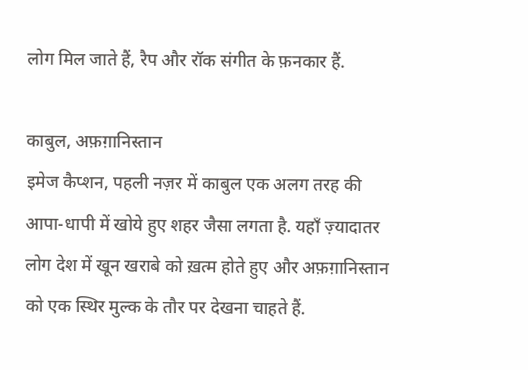लोग मिल जाते हैं, रैप और रॉक संगीत के फ़नकार हैं.

काबुल, अफ़ग़ानिस्तान
इमेज कैप्शन, पहली नज़र में काबुल एक अलग तरह की आपा-धापी में खोये हुए शहर जैसा लगता है. यहाँ ज़्यादातर लोग देश में खून खराबे को ख़त्म होते हुए और अफ़ग़ानिस्तान को एक स्थिर मुल्क के तौर पर देखना चाहते हैं.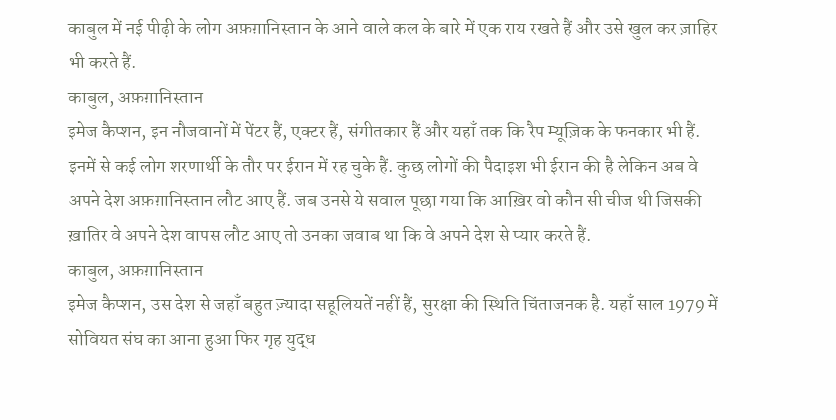काबुल में नई पीढ़ी के लोग अफ़ग़ानिस्तान के आने वाले कल के बारे में एक राय रखते हैं और उसे खुल कर ज़ाहिर भी करते हैं.
काबुल, अफ़ग़ानिस्तान
इमेज कैप्शन, इन नौजवानों में पेंटर हैं, एक्टर हैं, संगीतकार हैं और यहाँ तक कि रैप म्यूज़िक के फनकार भी हैं. इनमें से कई लोग शरणार्थी के तौर पर ईरान में रह चुके हैं. कुछ लोगों की पैदाइश भी ईरान की है लेकिन अब वे अपने देश अफ़ग़ानिस्तान लौट आए हैं. जब उनसे ये सवाल पूछा गया कि आख़िर वो कौन सी चीज थी जिसकी ख़ातिर वे अपने देश वापस लौट आए तो उनका जवाब था कि वे अपने देश से प्यार करते हैं.
काबुल, अफ़ग़ानिस्तान
इमेज कैप्शन, उस देश से जहाँ बहुत ज़्यादा सहूलियतें नहीं हैं, सुरक्षा की स्थिति चिंताजनक है. यहाँ साल 1979 में सोवियत संघ का आना हुआ फिर गृह युद्ध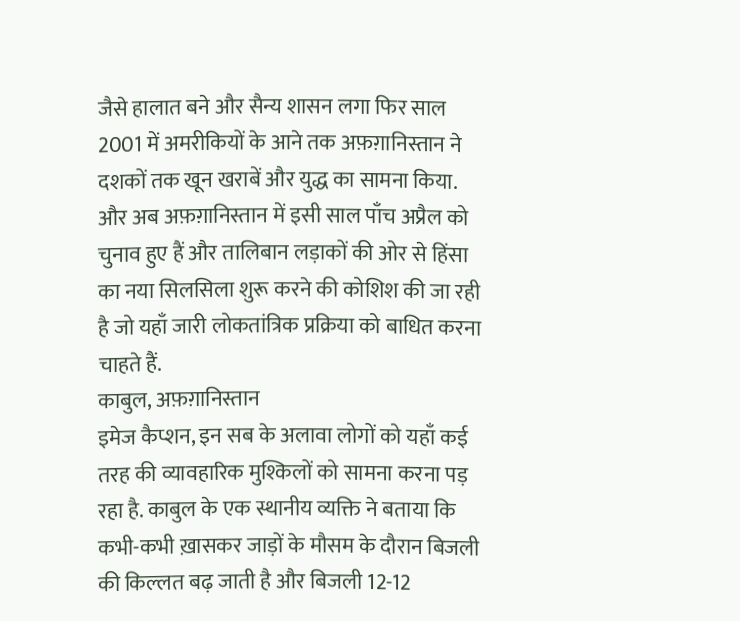जैसे हालात बने और सैन्य शासन लगा फिर साल 2001 में अमरीकियों के आने तक अफ़ग़ानिस्तान ने दशकों तक खून खराबें और युद्ध का सामना किया. और अब अफ़ग़ानिस्तान में इसी साल पाँच अप्रैल को चुनाव हुए हैं और तालिबान लड़ाकों की ओर से हिंसा का नया सिलसिला शुरू करने की कोशिश की जा रही है जो यहाँ जारी लोकतांत्रिक प्रक्रिया को बाधित करना चाहते हैं.
काबुल, अफ़ग़ानिस्तान
इमेज कैप्शन, इन सब के अलावा लोगों को यहाँ कई तरह की व्यावहारिक मुश्किलों को सामना करना पड़ रहा है. काबुल के एक स्थानीय व्यक्ति ने बताया कि कभी-कभी ख़ासकर जाड़ों के मौसम के दौरान बिजली की किल्लत बढ़ जाती है और बिजली 12-12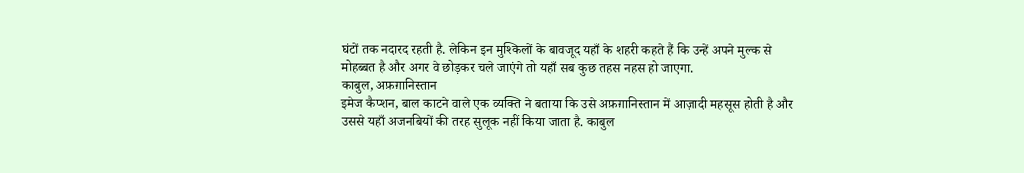घंटों तक नदारद रहती है. लेकिन इन मुश्किलों के बावजूद यहाँ के शहरी कहते हैं कि उन्हें अपने मुल्क से मोहब्बत है और अगर वे छोड़कर चले जाएंगे तो यहाँ सब कुछ तहस नहस हो जाएगा.
काबुल, अफ़ग़ानिस्तान
इमेज कैप्शन, बाल काटने वाले एक व्यक्ति ने बताया कि उसे अफ़ग़ानिस्तान में आज़ादी महसूस होती है और उससे यहाँ अजनबियों की तरह सुलूक नहीं किया जाता है. काबुल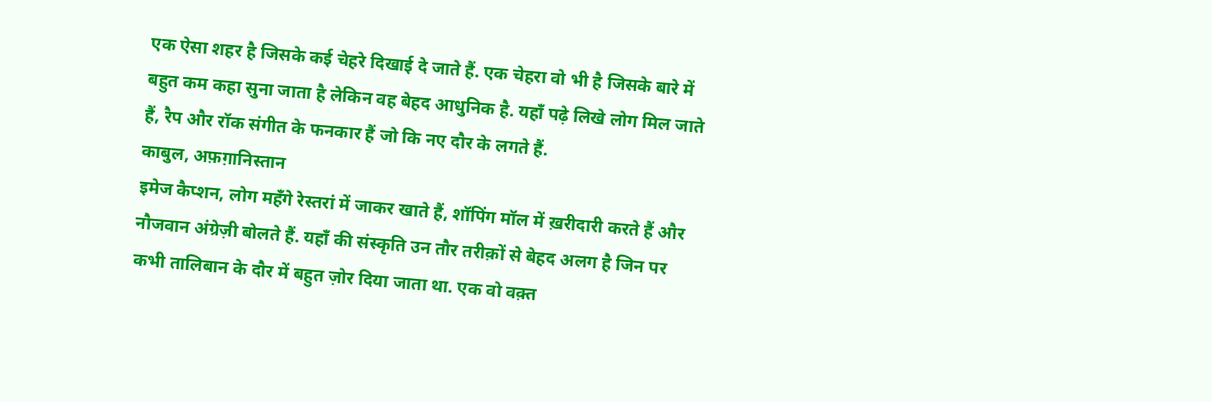एक ऐसा शहर है जिसके कई चेहरे दिखाई दे जाते हैं. एक चेहरा वो भी है जिसके बारे में बहुत कम कहा सुना जाता है लेकिन वह बेहद आधुनिक है. यहाँ पढ़े लिखे लोग मिल जाते हैं, रैप और रॉक संगीत के फनकार हैं जो कि नए दौर के लगते हैं.
काबुल, अफ़ग़ानिस्तान
इमेज कैप्शन, लोग महँगे रेस्तरां में जाकर खाते हैं, शॉपिंग मॉल में ख़रीदारी करते हैं और नौजवान अंग्रेज़ी बोलते हैं. यहाँ की संस्कृति उन तौर तरीक़ों से बेहद अलग है जिन पर कभी तालिबान के दौर में बहुत ज़ोर दिया जाता था. एक वो वक़्त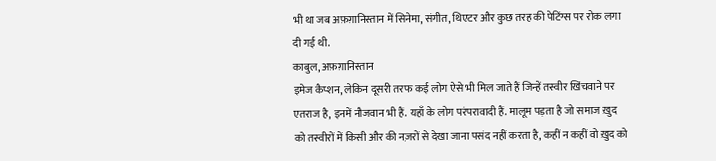भी था जब अफ़ग़ानिस्तान में सिनेमा, संगीत, थिएटर और कुछ तरह की पेटिंग्स पर रोक लगा दी गई थी.
काबुल, अफ़ग़ानिस्तान
इमेज कैप्शन, लेकिन दूसरी तरफ कई लोग ऐसे भी मिल जाते हैं जिन्हें तस्वीर खिंचवाने पर एतराज है, इनमें नौजवान भी हैं. यहाँ के लोग परंपरावादी हैं. मालूम पड़ता है जो समाज ख़ुद को तस्वीरों में किसी और की नज़रों से देखा जाना पसंद नहीं करता है, कहीं न कहीं वो ख़ुद को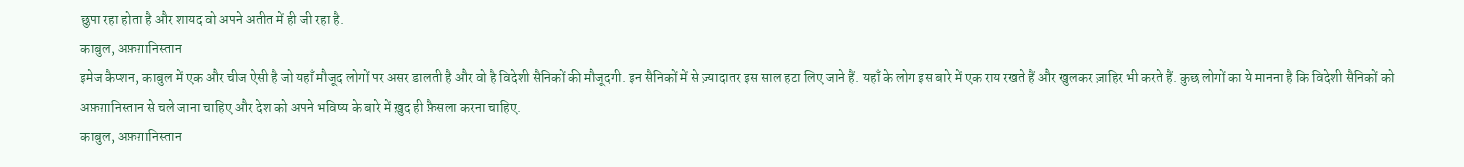छुपा रहा होता है और शायद वो अपने अतीत में ही जी रहा है.
काबुल, अफ़ग़ानिस्तान
इमेज कैप्शन, काबुल में एक और चीज ऐसी है जो यहाँ मौजूद लोगों पर असर डालती है और वो है विदेशी सैनिकों की मौजूदगी. इन सैनिकों में से ज़्यादातर इस साल हटा लिए जाने हैं. यहाँ के लोग इस बारे में एक राय रखते हैं और खुलकर ज़ाहिर भी करते हैं. कुछ लोगों का ये मानना है कि विदेशी सैनिकों को अफ़ग़ानिस्तान से चले जाना चाहिए और देश को अपने भविष्य के बारे में ख़ुद ही फ़ैसला करना चाहिए.
काबुल, अफ़ग़ानिस्तान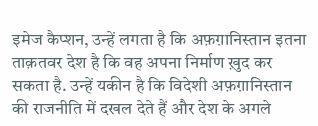इमेज कैप्शन, उन्हें लगता है कि अफ़ग़ानिस्तान इतना ताक़तवर देश है कि वह अपना निर्माण ख़ुद कर सकता है. उन्हें यकीन है कि विदेशी अफ़ग़ानिस्तान की राजनीति में दखल देते हैं और देश के अगले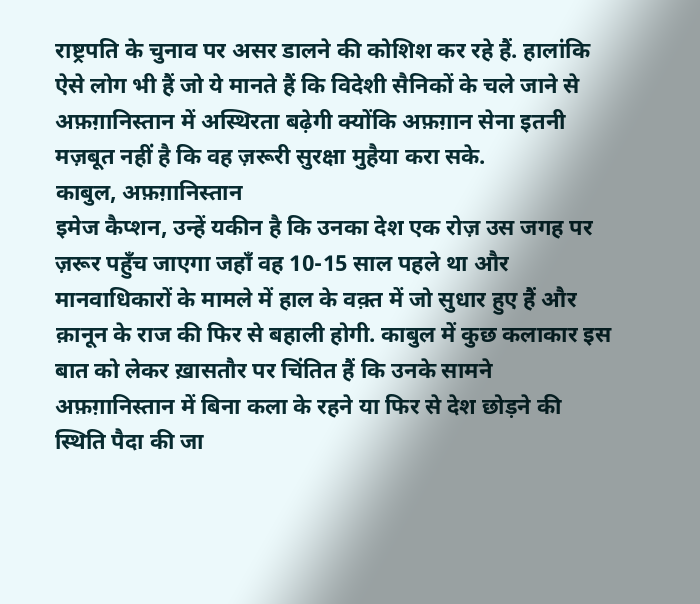राष्ट्रपति के चुनाव पर असर डालने की कोशिश कर रहे हैं. हालांकि ऐसे लोग भी हैं जो ये मानते हैं कि विदेशी सैनिकों के चले जाने से अफ़ग़ानिस्तान में अस्थिरता बढ़ेगी क्योंकि अफ़ग़ान सेना इतनी मज़बूत नहीं है कि वह ज़रूरी सुरक्षा मुहैया करा सके.
काबुल, अफ़ग़ानिस्तान
इमेज कैप्शन, उन्हें यकीन है कि उनका देश एक रोज़ उस जगह पर ज़रूर पहुँच जाएगा जहाँ वह 10-15 साल पहले था और मानवाधिकारों के मामले में हाल के वक़्त में जो सुधार हुए हैं और क़ानून के राज की फिर से बहाली होगी. काबुल में कुछ कलाकार इस बात को लेकर ख़ासतौर पर चिंतित हैं कि उनके सामने अफ़ग़ानिस्तान में बिना कला के रहने या फिर से देश छोड़ने की स्थिति पैदा की जा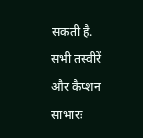सकती है. सभी तस्वीरें और कैप्शन साभारः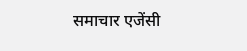समाचार एजेंसी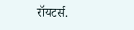रॉयटर्स.